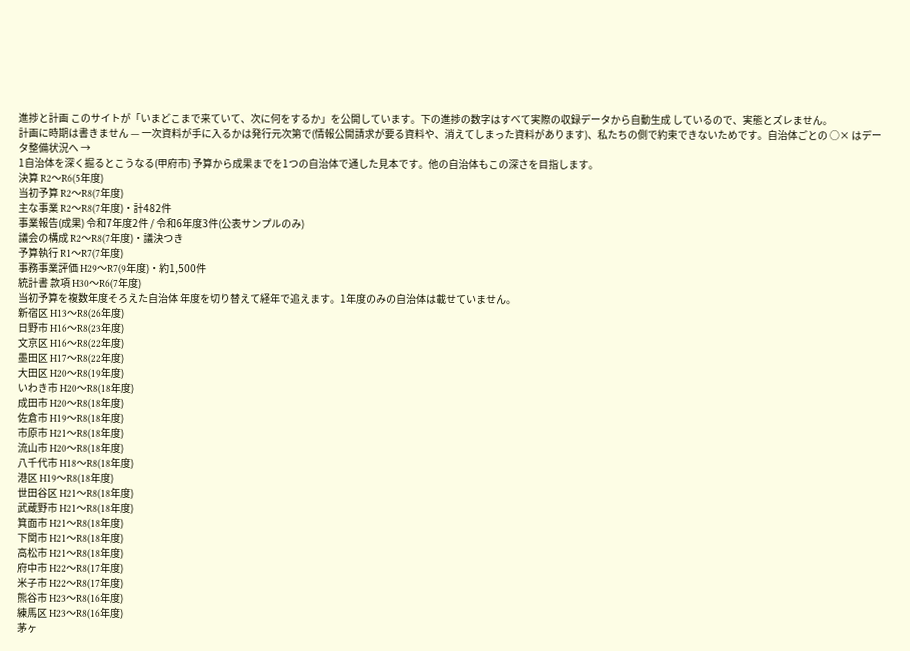進捗と計画 このサイトが「いまどこまで来ていて、次に何をするか」を公開しています。下の進捗の数字はすべて実際の収録データから自動生成 しているので、実態とズレません。
計画に時期は書きません — 一次資料が手に入るかは発行元次第で(情報公開請求が要る資料や、消えてしまった資料があります)、私たちの側で約束できないためです。自治体ごとの ○× はデータ整備状況へ →
1自治体を深く掘るとこうなる(甲府市) 予算から成果までを1つの自治体で通した見本です。他の自治体もこの深さを目指します。
決算 R2〜R6(5年度)
当初予算 R2〜R8(7年度)
主な事業 R2〜R8(7年度)・計482件
事業報告(成果) 令和7年度2件 / 令和6年度3件(公表サンプルのみ)
議会の構成 R2〜R8(7年度)・議決つき
予算執行 R1〜R7(7年度)
事務事業評価 H29〜R7(9年度)・約1,500件
統計書 款項 H30〜R6(7年度)
当初予算を複数年度そろえた自治体 年度を切り替えて経年で追えます。1年度のみの自治体は載せていません。
新宿区 H13〜R8(26年度)
日野市 H16〜R8(23年度)
文京区 H16〜R8(22年度)
墨田区 H17〜R8(22年度)
大田区 H20〜R8(19年度)
いわき市 H20〜R8(18年度)
成田市 H20〜R8(18年度)
佐倉市 H19〜R8(18年度)
市原市 H21〜R8(18年度)
流山市 H20〜R8(18年度)
八千代市 H18〜R8(18年度)
港区 H19〜R8(18年度)
世田谷区 H21〜R8(18年度)
武蔵野市 H21〜R8(18年度)
箕面市 H21〜R8(18年度)
下関市 H21〜R8(18年度)
高松市 H21〜R8(18年度)
府中市 H22〜R8(17年度)
米子市 H22〜R8(17年度)
熊谷市 H23〜R8(16年度)
練馬区 H23〜R8(16年度)
茅ヶ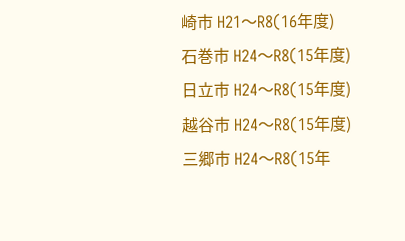崎市 H21〜R8(16年度)
石巻市 H24〜R8(15年度)
日立市 H24〜R8(15年度)
越谷市 H24〜R8(15年度)
三郷市 H24〜R8(15年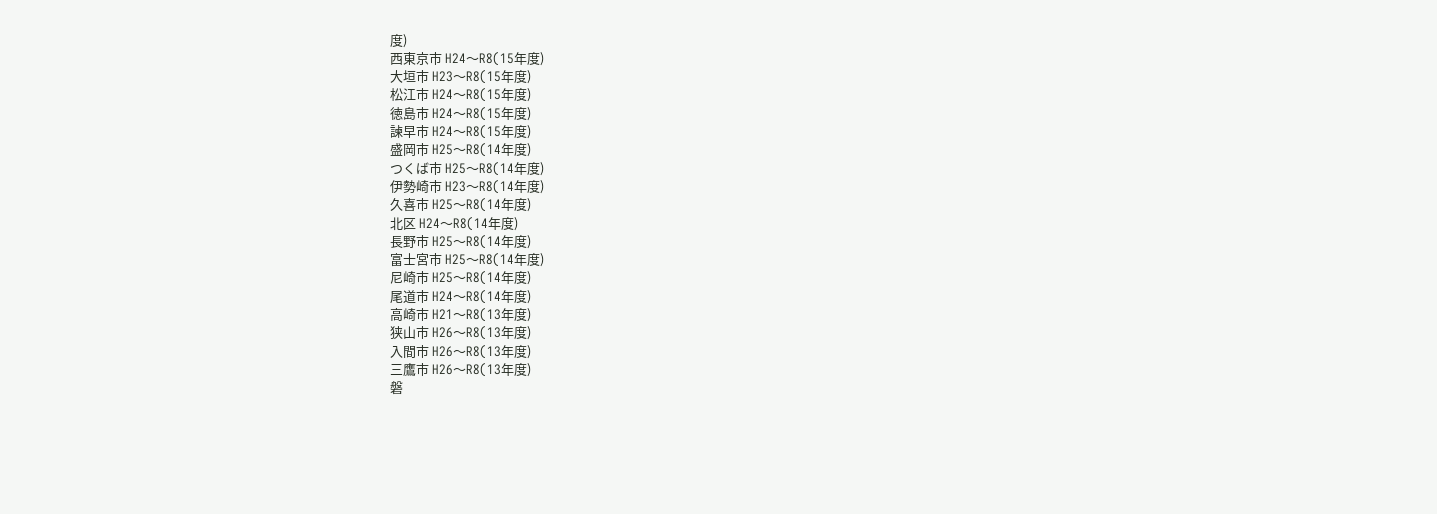度)
西東京市 H24〜R8(15年度)
大垣市 H23〜R8(15年度)
松江市 H24〜R8(15年度)
徳島市 H24〜R8(15年度)
諫早市 H24〜R8(15年度)
盛岡市 H25〜R8(14年度)
つくば市 H25〜R8(14年度)
伊勢崎市 H23〜R8(14年度)
久喜市 H25〜R8(14年度)
北区 H24〜R8(14年度)
長野市 H25〜R8(14年度)
富士宮市 H25〜R8(14年度)
尼崎市 H25〜R8(14年度)
尾道市 H24〜R8(14年度)
高崎市 H21〜R8(13年度)
狭山市 H26〜R8(13年度)
入間市 H26〜R8(13年度)
三鷹市 H26〜R8(13年度)
磐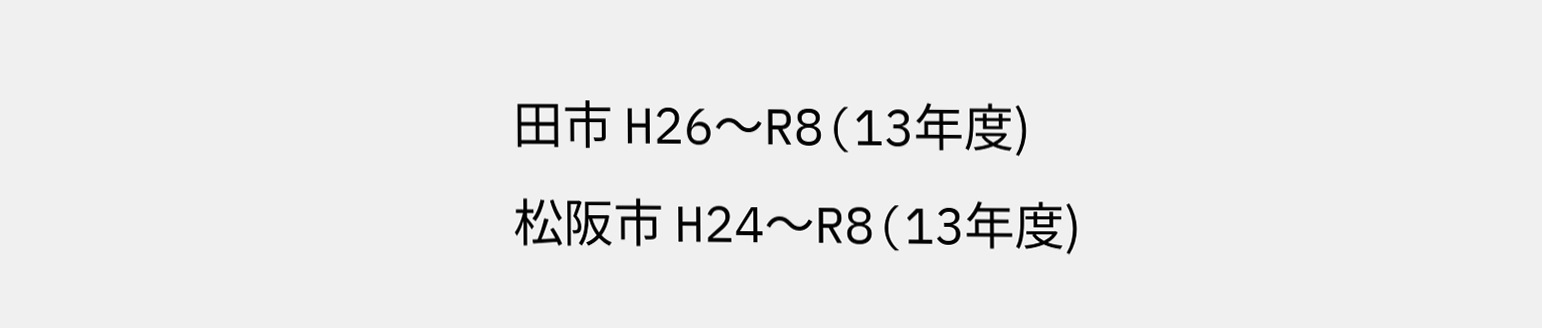田市 H26〜R8(13年度)
松阪市 H24〜R8(13年度)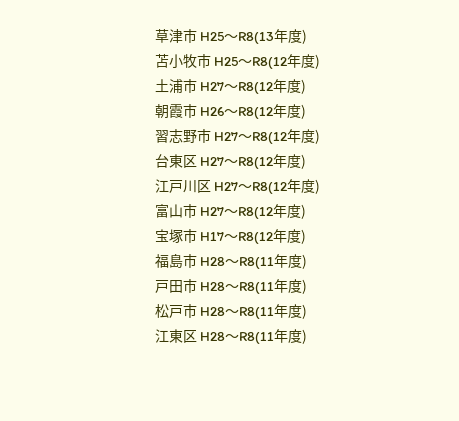草津市 H25〜R8(13年度)
苫小牧市 H25〜R8(12年度)
土浦市 H27〜R8(12年度)
朝霞市 H26〜R8(12年度)
習志野市 H27〜R8(12年度)
台東区 H27〜R8(12年度)
江戸川区 H27〜R8(12年度)
富山市 H27〜R8(12年度)
宝塚市 H17〜R8(12年度)
福島市 H28〜R8(11年度)
戸田市 H28〜R8(11年度)
松戸市 H28〜R8(11年度)
江東区 H28〜R8(11年度)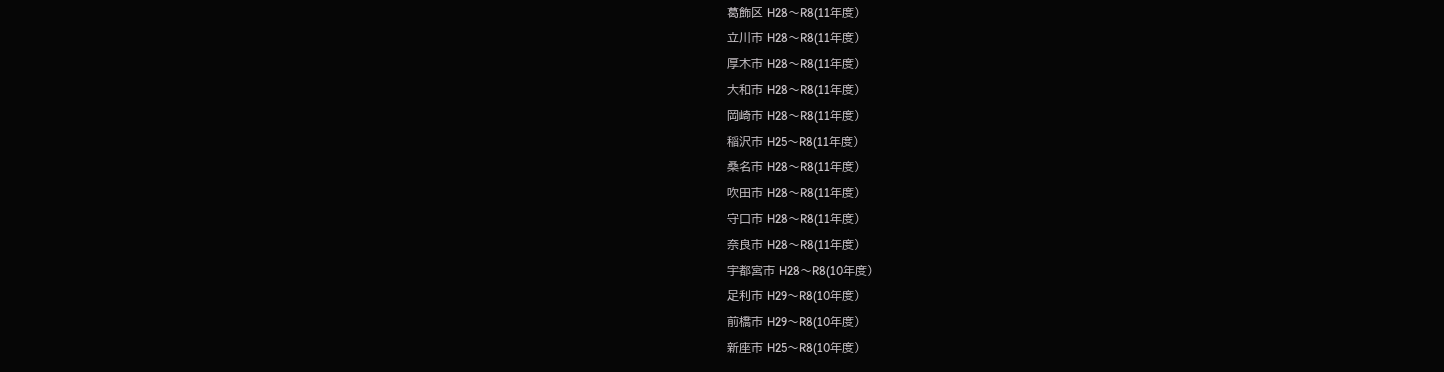葛飾区 H28〜R8(11年度)
立川市 H28〜R8(11年度)
厚木市 H28〜R8(11年度)
大和市 H28〜R8(11年度)
岡崎市 H28〜R8(11年度)
稲沢市 H25〜R8(11年度)
桑名市 H28〜R8(11年度)
吹田市 H28〜R8(11年度)
守口市 H28〜R8(11年度)
奈良市 H28〜R8(11年度)
宇都宮市 H28〜R8(10年度)
足利市 H29〜R8(10年度)
前橋市 H29〜R8(10年度)
新座市 H25〜R8(10年度)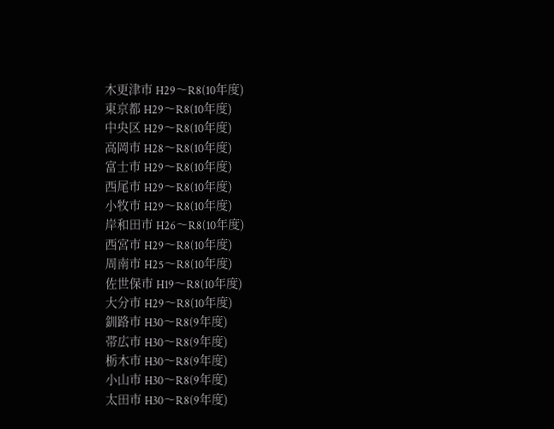木更津市 H29〜R8(10年度)
東京都 H29〜R8(10年度)
中央区 H29〜R8(10年度)
高岡市 H28〜R8(10年度)
富士市 H29〜R8(10年度)
西尾市 H29〜R8(10年度)
小牧市 H29〜R8(10年度)
岸和田市 H26〜R8(10年度)
西宮市 H29〜R8(10年度)
周南市 H25〜R8(10年度)
佐世保市 H19〜R8(10年度)
大分市 H29〜R8(10年度)
釧路市 H30〜R8(9年度)
帯広市 H30〜R8(9年度)
栃木市 H30〜R8(9年度)
小山市 H30〜R8(9年度)
太田市 H30〜R8(9年度)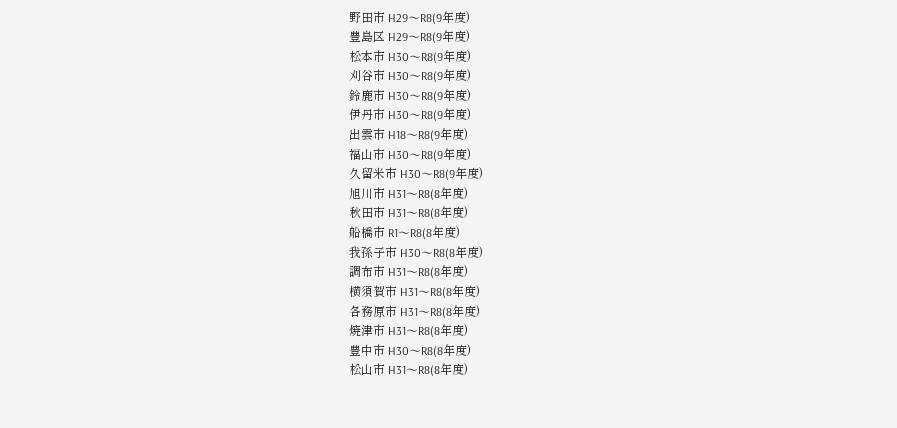野田市 H29〜R8(9年度)
豊島区 H29〜R8(9年度)
松本市 H30〜R8(9年度)
刈谷市 H30〜R8(9年度)
鈴鹿市 H30〜R8(9年度)
伊丹市 H30〜R8(9年度)
出雲市 H18〜R8(9年度)
福山市 H30〜R8(9年度)
久留米市 H30〜R8(9年度)
旭川市 H31〜R8(8年度)
秋田市 H31〜R8(8年度)
船橋市 R1〜R8(8年度)
我孫子市 H30〜R8(8年度)
調布市 H31〜R8(8年度)
横須賀市 H31〜R8(8年度)
各務原市 H31〜R8(8年度)
焼津市 H31〜R8(8年度)
豊中市 H30〜R8(8年度)
松山市 H31〜R8(8年度)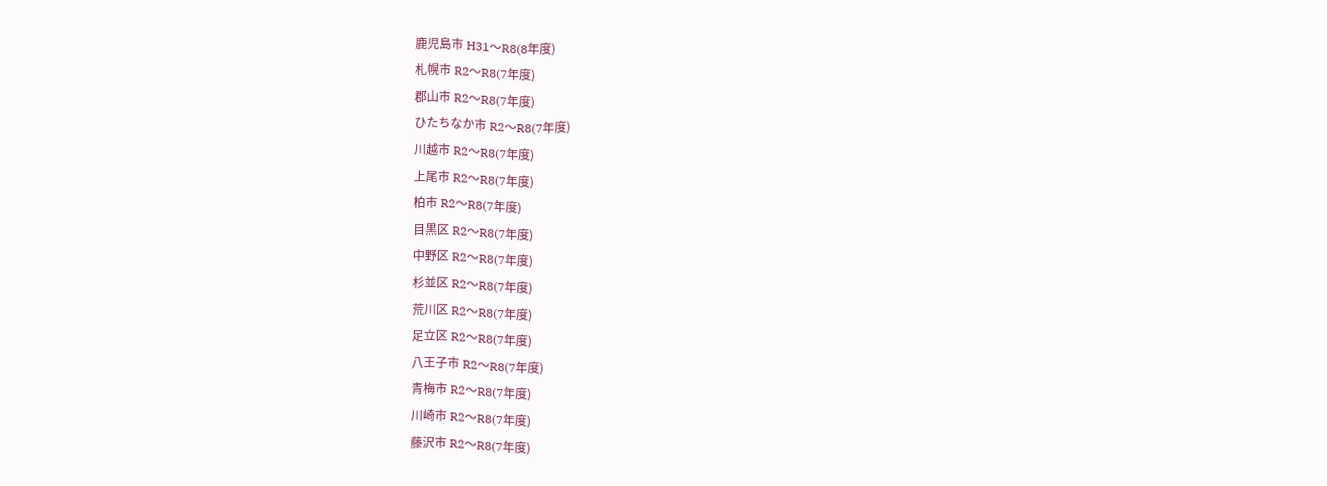鹿児島市 H31〜R8(8年度)
札幌市 R2〜R8(7年度)
郡山市 R2〜R8(7年度)
ひたちなか市 R2〜R8(7年度)
川越市 R2〜R8(7年度)
上尾市 R2〜R8(7年度)
柏市 R2〜R8(7年度)
目黒区 R2〜R8(7年度)
中野区 R2〜R8(7年度)
杉並区 R2〜R8(7年度)
荒川区 R2〜R8(7年度)
足立区 R2〜R8(7年度)
八王子市 R2〜R8(7年度)
青梅市 R2〜R8(7年度)
川崎市 R2〜R8(7年度)
藤沢市 R2〜R8(7年度)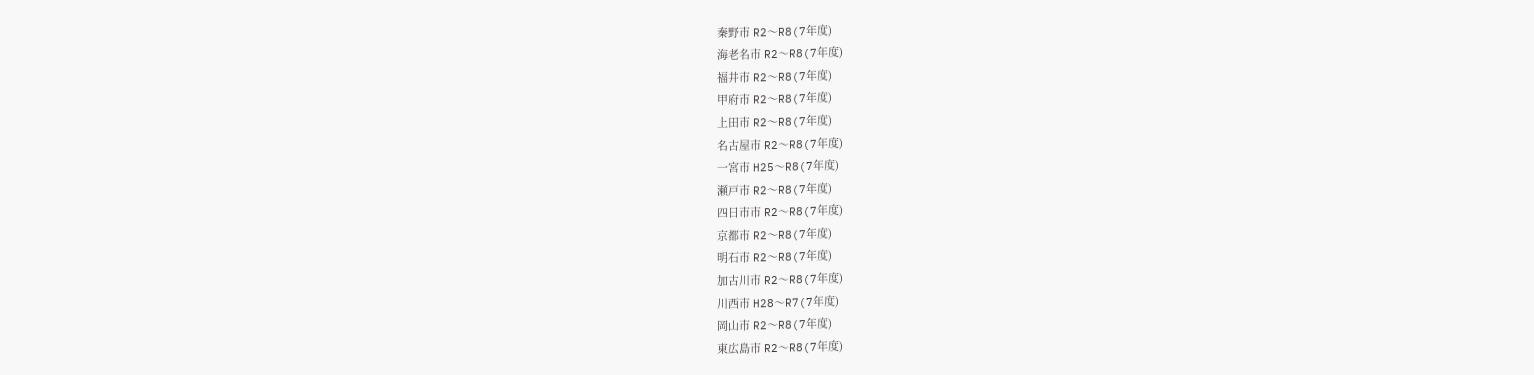秦野市 R2〜R8(7年度)
海老名市 R2〜R8(7年度)
福井市 R2〜R8(7年度)
甲府市 R2〜R8(7年度)
上田市 R2〜R8(7年度)
名古屋市 R2〜R8(7年度)
一宮市 H25〜R8(7年度)
瀬戸市 R2〜R8(7年度)
四日市市 R2〜R8(7年度)
京都市 R2〜R8(7年度)
明石市 R2〜R8(7年度)
加古川市 R2〜R8(7年度)
川西市 H28〜R7(7年度)
岡山市 R2〜R8(7年度)
東広島市 R2〜R8(7年度)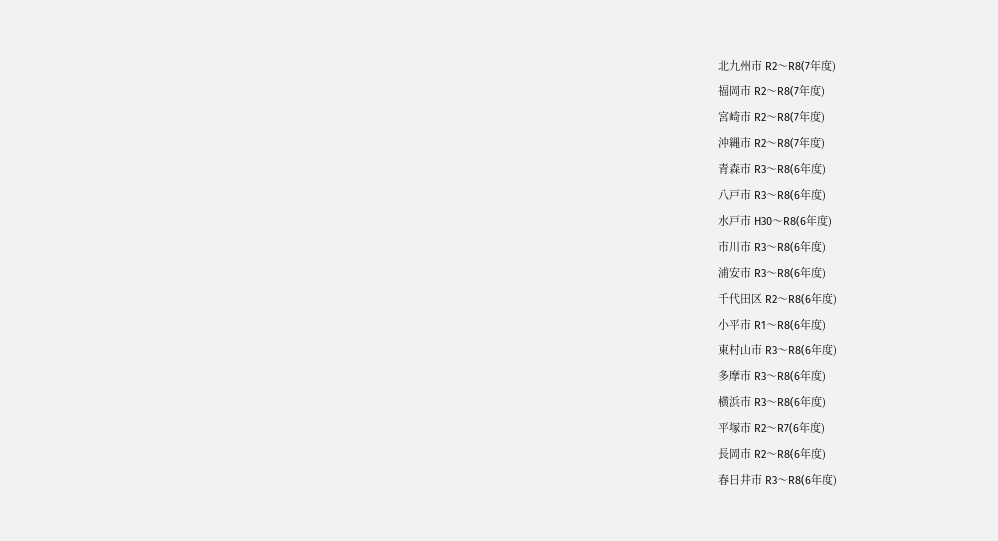北九州市 R2〜R8(7年度)
福岡市 R2〜R8(7年度)
宮崎市 R2〜R8(7年度)
沖縄市 R2〜R8(7年度)
青森市 R3〜R8(6年度)
八戸市 R3〜R8(6年度)
水戸市 H30〜R8(6年度)
市川市 R3〜R8(6年度)
浦安市 R3〜R8(6年度)
千代田区 R2〜R8(6年度)
小平市 R1〜R8(6年度)
東村山市 R3〜R8(6年度)
多摩市 R3〜R8(6年度)
横浜市 R3〜R8(6年度)
平塚市 R2〜R7(6年度)
長岡市 R2〜R8(6年度)
春日井市 R3〜R8(6年度)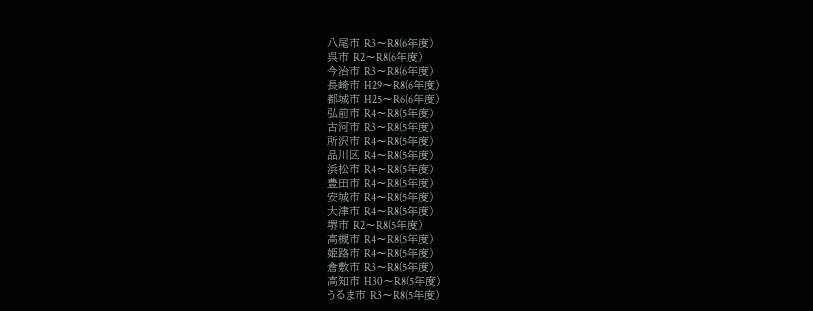八尾市 R3〜R8(6年度)
呉市 R2〜R8(6年度)
今治市 R3〜R8(6年度)
長崎市 H29〜R8(6年度)
都城市 H25〜R6(6年度)
弘前市 R4〜R8(5年度)
古河市 R3〜R8(5年度)
所沢市 R4〜R8(5年度)
品川区 R4〜R8(5年度)
浜松市 R4〜R8(5年度)
豊田市 R4〜R8(5年度)
安城市 R4〜R8(5年度)
大津市 R4〜R8(5年度)
堺市 R2〜R8(5年度)
高槻市 R4〜R8(5年度)
姫路市 R4〜R8(5年度)
倉敷市 R3〜R8(5年度)
高知市 H30〜R8(5年度)
うるま市 R3〜R8(5年度)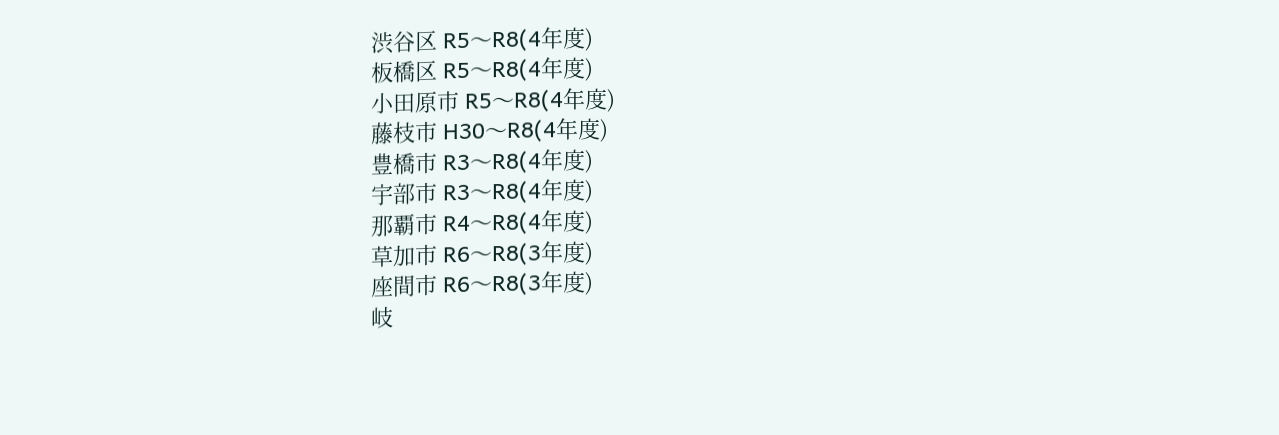渋谷区 R5〜R8(4年度)
板橋区 R5〜R8(4年度)
小田原市 R5〜R8(4年度)
藤枝市 H30〜R8(4年度)
豊橋市 R3〜R8(4年度)
宇部市 R3〜R8(4年度)
那覇市 R4〜R8(4年度)
草加市 R6〜R8(3年度)
座間市 R6〜R8(3年度)
岐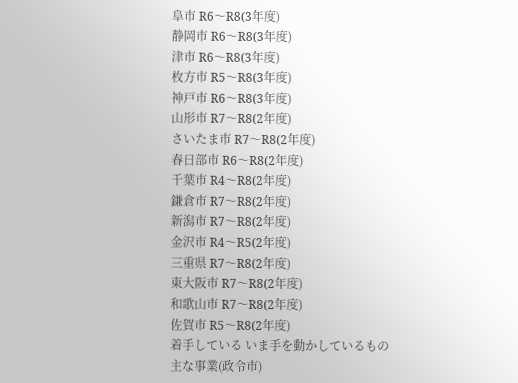阜市 R6〜R8(3年度)
静岡市 R6〜R8(3年度)
津市 R6〜R8(3年度)
枚方市 R5〜R8(3年度)
神戸市 R6〜R8(3年度)
山形市 R7〜R8(2年度)
さいたま市 R7〜R8(2年度)
春日部市 R6〜R8(2年度)
千葉市 R4〜R8(2年度)
鎌倉市 R7〜R8(2年度)
新潟市 R7〜R8(2年度)
金沢市 R4〜R5(2年度)
三重県 R7〜R8(2年度)
東大阪市 R7〜R8(2年度)
和歌山市 R7〜R8(2年度)
佐賀市 R5〜R8(2年度)
着手している いま手を動かしているもの
主な事業(政令市)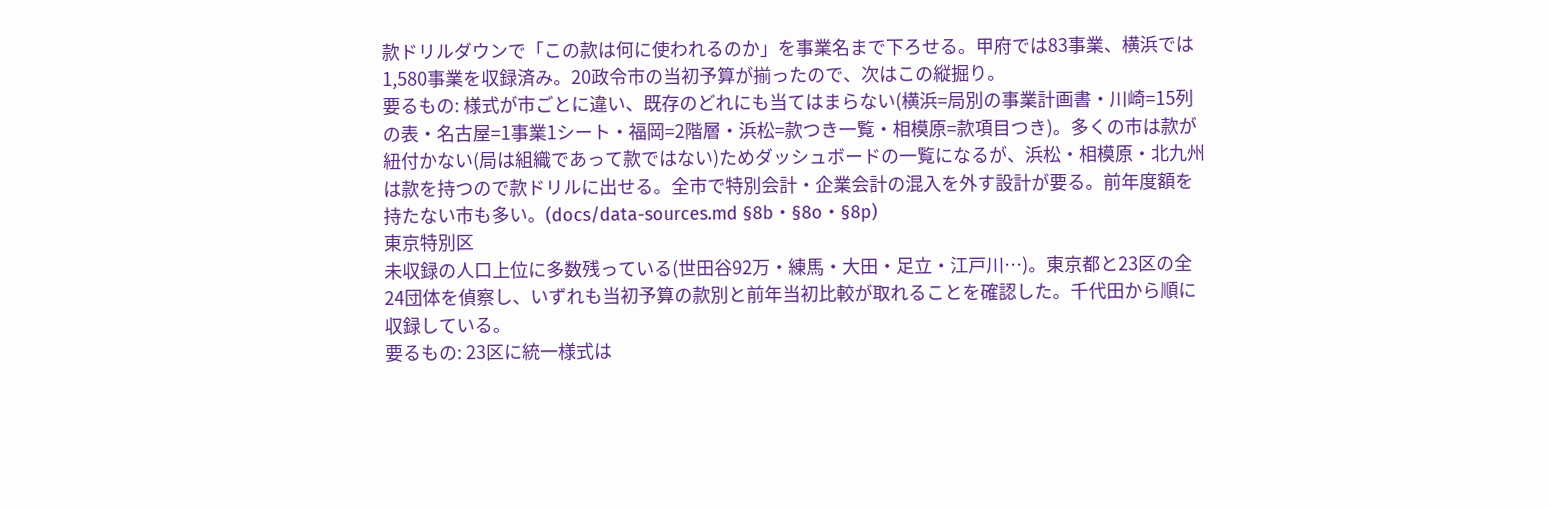款ドリルダウンで「この款は何に使われるのか」を事業名まで下ろせる。甲府では83事業、横浜では1,580事業を収録済み。20政令市の当初予算が揃ったので、次はこの縦掘り。
要るもの: 様式が市ごとに違い、既存のどれにも当てはまらない(横浜=局別の事業計画書・川崎=15列の表・名古屋=1事業1シート・福岡=2階層・浜松=款つき一覧・相模原=款項目つき)。多くの市は款が紐付かない(局は組織であって款ではない)ためダッシュボードの一覧になるが、浜松・相模原・北九州は款を持つので款ドリルに出せる。全市で特別会計・企業会計の混入を外す設計が要る。前年度額を持たない市も多い。(docs/data-sources.md §8b・§8o・§8p)
東京特別区
未収録の人口上位に多数残っている(世田谷92万・練馬・大田・足立・江戸川…)。東京都と23区の全24団体を偵察し、いずれも当初予算の款別と前年当初比較が取れることを確認した。千代田から順に収録している。
要るもの: 23区に統一様式は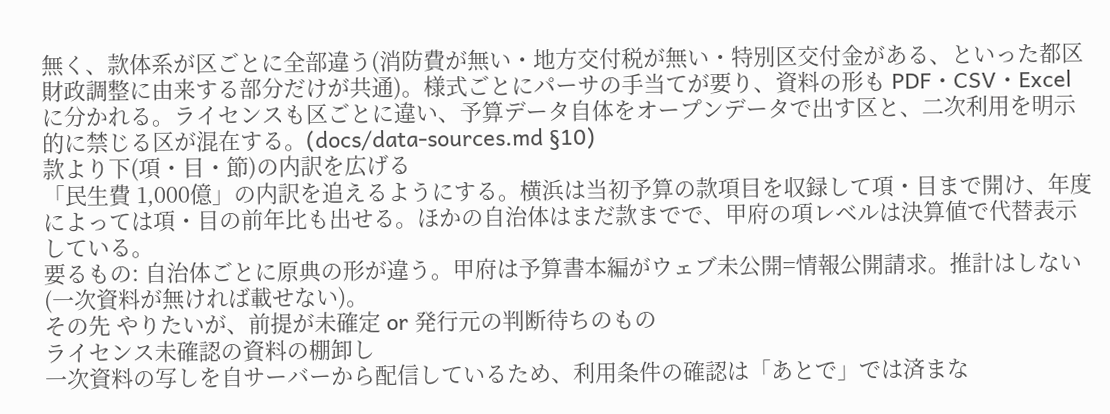無く、款体系が区ごとに全部違う(消防費が無い・地方交付税が無い・特別区交付金がある、といった都区財政調整に由来する部分だけが共通)。様式ごとにパーサの手当てが要り、資料の形も PDF・CSV・Excel に分かれる。ライセンスも区ごとに違い、予算データ自体をオープンデータで出す区と、二次利用を明示的に禁じる区が混在する。(docs/data-sources.md §10)
款より下(項・目・節)の内訳を広げる
「民生費 1,000億」の内訳を追えるようにする。横浜は当初予算の款項目を収録して項・目まで開け、年度によっては項・目の前年比も出せる。ほかの自治体はまだ款までで、甲府の項レベルは決算値で代替表示している。
要るもの: 自治体ごとに原典の形が違う。甲府は予算書本編がウェブ未公開=情報公開請求。推計はしない(一次資料が無ければ載せない)。
その先 やりたいが、前提が未確定 or 発行元の判断待ちのもの
ライセンス未確認の資料の棚卸し
一次資料の写しを自サーバーから配信しているため、利用条件の確認は「あとで」では済まな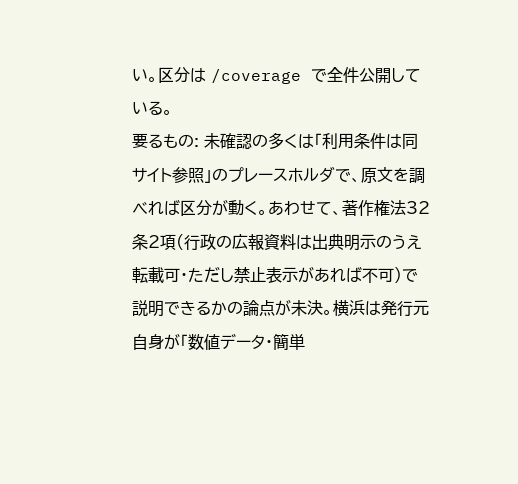い。区分は /coverage で全件公開している。
要るもの: 未確認の多くは「利用条件は同サイト参照」のプレースホルダで、原文を調べれば区分が動く。あわせて、著作権法32条2項(行政の広報資料は出典明示のうえ転載可・ただし禁止表示があれば不可)で説明できるかの論点が未決。横浜は発行元自身が「数値データ・簡単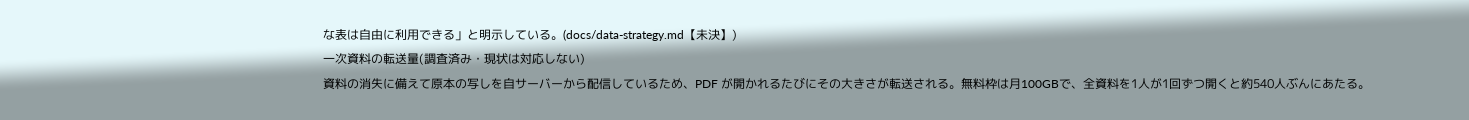な表は自由に利用できる」と明示している。(docs/data-strategy.md【未決】)
一次資料の転送量(調査済み・現状は対応しない)
資料の消失に備えて原本の写しを自サーバーから配信しているため、PDF が開かれるたびにその大きさが転送される。無料枠は月100GBで、全資料を1人が1回ずつ開くと約540人ぶんにあたる。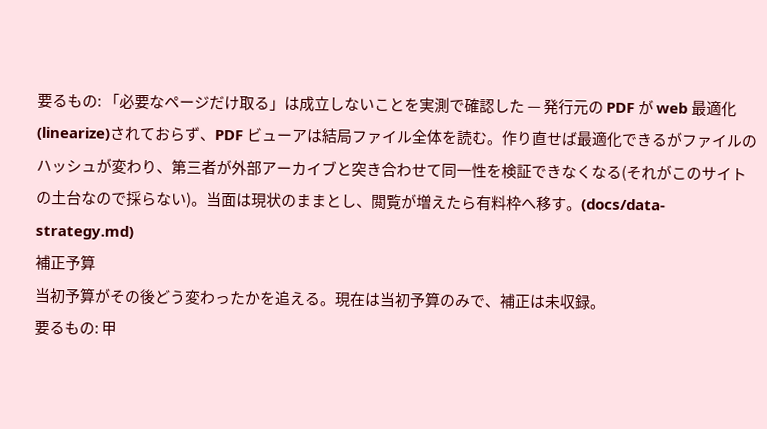要るもの: 「必要なページだけ取る」は成立しないことを実測で確認した — 発行元の PDF が web 最適化(linearize)されておらず、PDF ビューアは結局ファイル全体を読む。作り直せば最適化できるがファイルのハッシュが変わり、第三者が外部アーカイブと突き合わせて同一性を検証できなくなる(それがこのサイトの土台なので採らない)。当面は現状のままとし、閲覧が増えたら有料枠へ移す。(docs/data-strategy.md)
補正予算
当初予算がその後どう変わったかを追える。現在は当初予算のみで、補正は未収録。
要るもの: 甲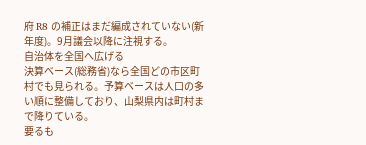府 R8 の補正はまだ編成されていない(新年度)。9月議会以降に注視する。
自治体を全国へ広げる
決算ベース(総務省)なら全国どの市区町村でも見られる。予算ベースは人口の多い順に整備しており、山梨県内は町村まで降りている。
要るも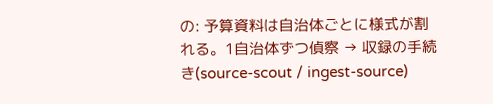の: 予算資料は自治体ごとに様式が割れる。1自治体ずつ偵察 → 収録の手続き(source-scout / ingest-source)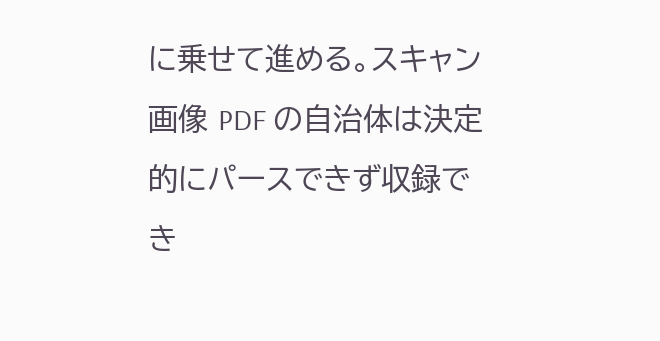に乗せて進める。スキャン画像 PDF の自治体は決定的にパースできず収録でき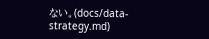ない。(docs/data-strategy.md)